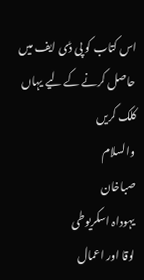اس کتاب کو پی ڈی ایف میں حاصل کرنے کے لیے یہاں کلک کریں
والسلام
صباخان
یہوداہ اسکریوطی
لوقا اور اعمال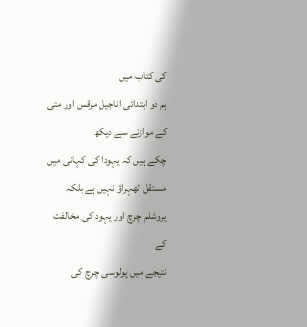کی کتاب میں
ہم دو ابتدائی اناجیل مرقس اور متی کے موازنے سے دیکھ
چکے ہیں کہ یہودا کی کہانی میں مستقل ٹھہراؤ نہیں ہے بلکہ یروشلم چرچ اور یہود کی مخالفت کے
نتیجے میں پولوسی چرچ کی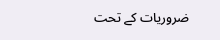ضروریات کے تحت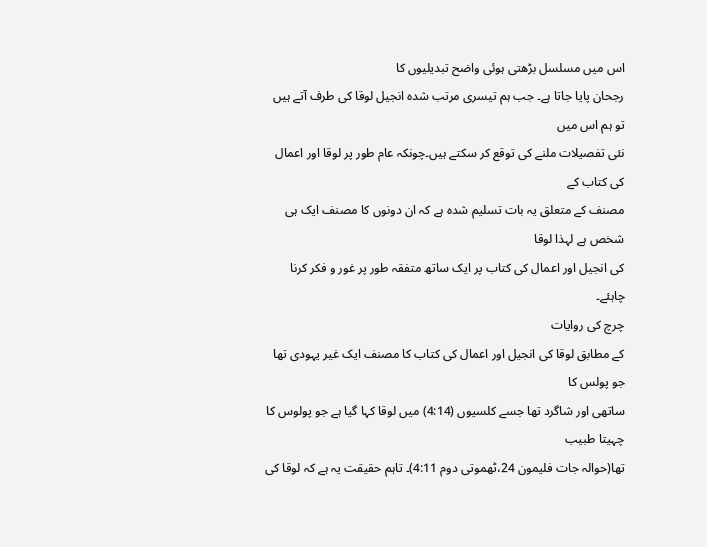اس میں مسلسل بڑھتی ہوئی واضح تبدیلیوں کا
رجحان پایا جاتا ہے۔ جب ہم تیسری مرتب شدہ انجیل لوقا کی طرف آتے ہیں تو ہم اس میں
نئی تفصیلات ملنے کی توقع کر سکتے ہیں۔چونکہ عام طور پر لوقا اور اعمال کی کتاب کے
مصنف کے متعلق یہ بات تسلیم شدہ ہے کہ ان دونوں کا مصنف ایک ہی شخص ہے لہذا لوقا
کی انجیل اور اعمال کی کتاب پر ایک ساتھ متفقہ طور پر غور و فکر کرنا چاہئے۔
چرچ کی روایات
کے مطابق لوقا کی انجیل اور اعمال کی کتاب کا مصنف ایک غیر یہودی تھا جو پولس کا
ساتھی اور شاگرد تھا جسے کلسیوں (4:14) میں لوقا کہا گیا ہے جو پولوس کا چہیتا طبیب
تھا(حوالہ جات فلیمون 24،ٹھموتی دوم 4:11)۔ تاہم حقیقت یہ ہے کہ لوقا کی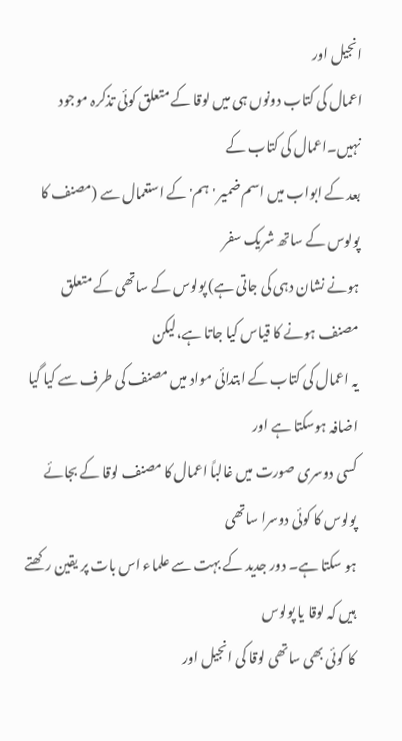انجیل اور
اعمال کی کتاب دونوں ہی میں لوقا کے متعلق کوئی تذکرہ موجود نہیں۔اعمال کی کتاب کے
بعد کے ابواب میں اسم ضمیر 'ہم' کے استعمال سے (مصنف کا پولوس کے ساتھ شریک سفر
ہونے نشان دہی کی جاتی ہے) پولوس کے ساتھی کے متعلق مصنف ہونے کا قیاس کیا جاتا ہے،لیکن
یہ اعمال کی کتاب کے ابتدائی مواد میں مصنف کی طرف سے کیا گیا اضافہ ہوسکتا ہے اور
کسی دوسری صورت میں غالباً اعمال کا مصنف لوقا کے بجائے پولوس کا کوئی دوسرا ساتھی
ہو سکتا ہے۔ دور جدید کے بہت سے علماء اس بات پر یقین رکھتے ہیں کہ لوقا یا پولوس
کا کوئی بھی ساتھی لوقا کی انجیل اور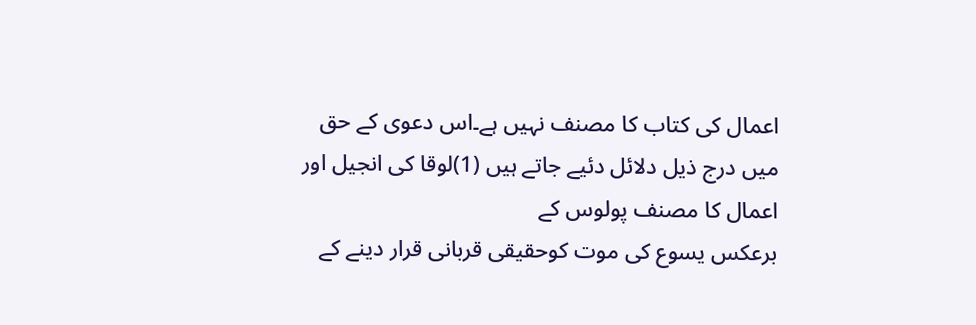اعمال کی کتاب کا مصنف نہیں ہے۔اس دعوی کے حق
میں درج ذیل دلائل دئیے جاتے ہیں (1)لوقا کی انجیل اور اعمال کا مصنف پولوس کے
برعکس یسوع کی موت کوحقیقی قربانی قرار دینے کے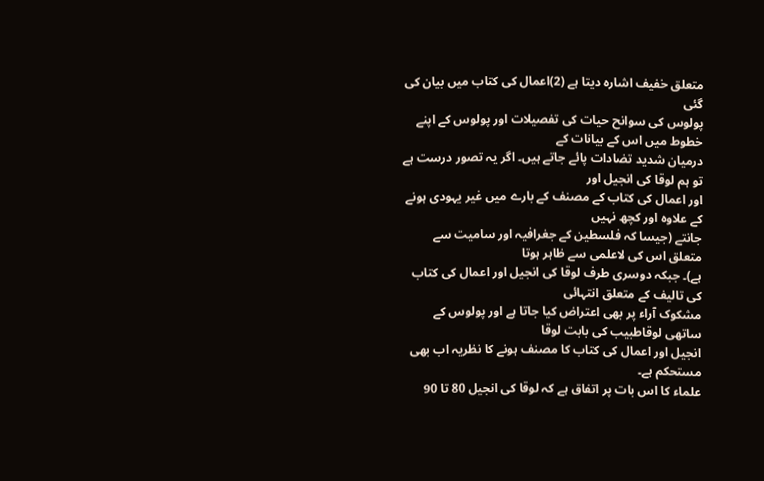متعلق خفیف اشارہ دیتا ہے (2)اعمال کی کتاب میں بیان کی گئی
پولوس کی سوانح حیات کی تفصیلات اور پولوس کے اپنے خطوط میں اس کے بیانات کے
درمیان شدید تضادات پائے جاتے ہیں۔ اگر یہ تصور درست ہے تو ہم لوقا کی انجیل اور
اور اعمال کی کتاب کے مصنف کے بارے میں غیر یہودی ہونے کے علاوہ اور کچھ نہیں
جانتے (جیسا کہ فلسطین کے جغرافیہ اور سامیت سے متعلق اس کی لاعلمی سے ظاہر ہوتا
ہے)۔ جبکہ دوسری طرف لوقا کی انجیل اور اعمال کی کتاب کی تالیف کے متعلق انتہائی
مشکوک آراء پر بھی اعتراض کیا جاتا ہے اور پولوس کے ساتھی لوقاطبیب کی بابت لوقا
انجیل اور اعمال کی کتاب کا مصنف ہونے کا نظریہ اب بھی مستحکم ہے۔
علماء کا اس بات پر اتفاق ہے کہ لوقا کی انجیل 80 تا 90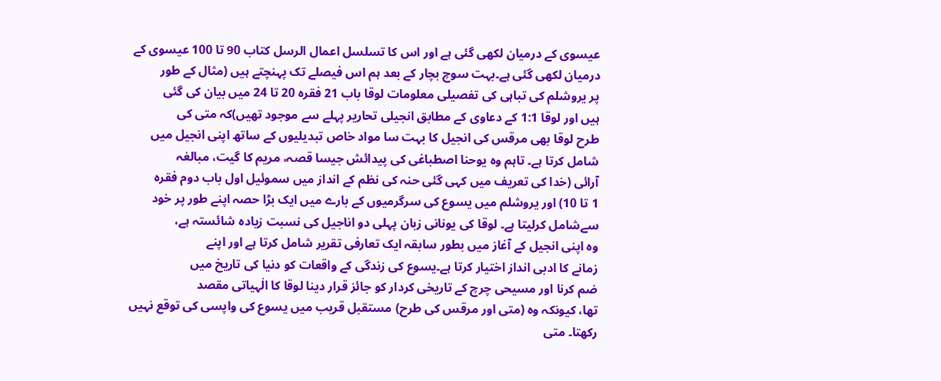عیسوی کے درمیان لکھی گئی ہے اور اس کا تسلسل اعمال الرسل کتاب 90 تا 100 عیسوی کے
درمیان لکھی گئی ہے۔بہت سوچ بچار کے بعد ہم اس فیصلے تک پہنچتے ہیں (مثال کے طور
پر یروشلم کی تباہی کی تفصیلی معلومات لوقا باب 21 فقرہ 20 تا 24 میں بیان کی گئی
ہیں اور لوقا 1:1 کے دعاوی کے مطابق انجیلی تحاریر پہلے سے موجود تھیں)کہ متی کی
طرح لوقا بھی مرقس کی انجیل کا بہت سا مواد خاص تبدیلیوں کے ساتھ اپنی انجیل میں
شامل کرتا ہے۔ تاہم وہ یوحنا اصطباغی کی پیدائش جیسا قصہ، مریم کا گیت، مبالغہ
آرائی (خدا کی تعریف میں کہی گئی حنہ کی نظم کے انداز میں سموئیل اول باب دوم فقرہ
1 تا 10) اور یروشلم میں یسوع کی سرگرمیوں کے بارے میں ایک بڑا حصہ اپنے طور پر خود
سےشامل کرلیتا ہے۔ لوقا کی یونانی زبان پہلی دو اناجیل کی نسبت زیادہ شائستہ ہے،
وہ اپنی انجیل کے آغاز میں بطور سابقہ ایک تعارفی تقریر شامل کرتا ہے اور اپنے
زمانے کا ادبی انداز اختیار کرتا ہے۔یسوع کی زندگی کے واقعات کو دنیا کی تاریخ میں
ضم کرنا اور مسیحی چرچ کے تاریخی کردار کو جائز قرار دینا لوقا کا الٰہیاتی مقصد
تھا، کیونکہ وہ (متی اور مرقس کی طرح) مستقبل قریب میں یسوع کی واپسی کی توقع نہیں
رکھتا۔ متی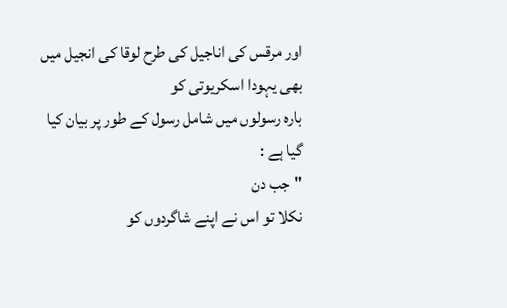اور مرقس کی اناجیل کی طرح لوقا کی انجیل میں بھی یہودا اسکریوتی کو
بارہ رسولوں میں شامل رسول کے طور پر بیان کیا گیا ہے :
"جب دن
نکلا تو اس نے اپنے شاگردوں کو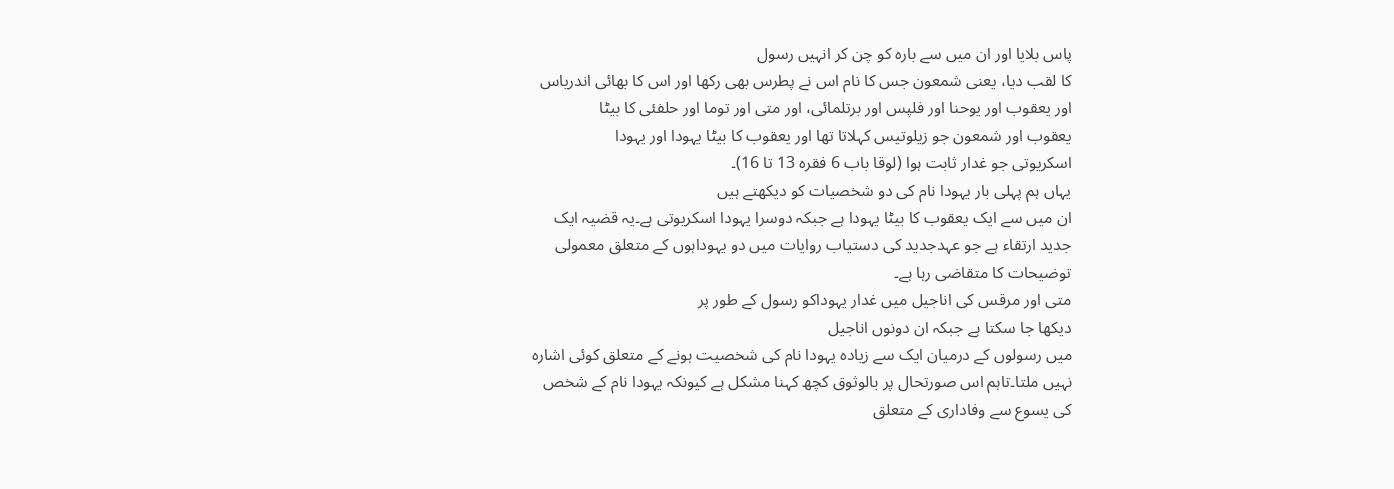پاس بلایا اور ان میں سے بارہ کو چن کر انہیں رسول
کا لقب دیا، یعنی شمعون جس کا نام اس نے پطرس بھی رکھا اور اس کا بھائی اندریاس
اور یعقوب اور یوحنا اور فلپس اور برتلمائی، اور متی اور توما اور حلفئی کا بیٹا
یعقوب اور شمعون جو زیلوتیس کہلاتا تھا اور یعقوب کا بیٹا یہودا اور یہودا
اسکریوتی جو غدار ثابت ہوا (لوقا باب 6 فقرہ 13 تا 16)۔
یہاں ہم پہلی بار یہودا نام کی دو شخصیات کو دیکھتے ہیں
ان میں سے ایک یعقوب کا بیٹا یہودا ہے جبکہ دوسرا یہودا اسکریوتی ہے۔یہ قضیہ ایک
جدید ارتقاء ہے جو عہدجدید کی دستیاب روایات میں دو یہوداہوں کے متعلق معمولی
توضیحات کا متقاضی رہا ہے۔
متی اور مرقس کی اناجیل میں غدار یہوداکو رسول کے طور پر
دیکھا جا سکتا ہے جبکہ ان دونوں اناجیل
میں رسولوں کے درمیان ایک سے زیادہ یہودا نام کی شخصیت ہونے کے متعلق کوئی اشارہ
نہیں ملتا۔تاہم اس صورتحال پر بالوثوق کچھ کہنا مشکل ہے کیونکہ یہودا نام کے شخص
کی یسوع سے وفاداری کے متعلق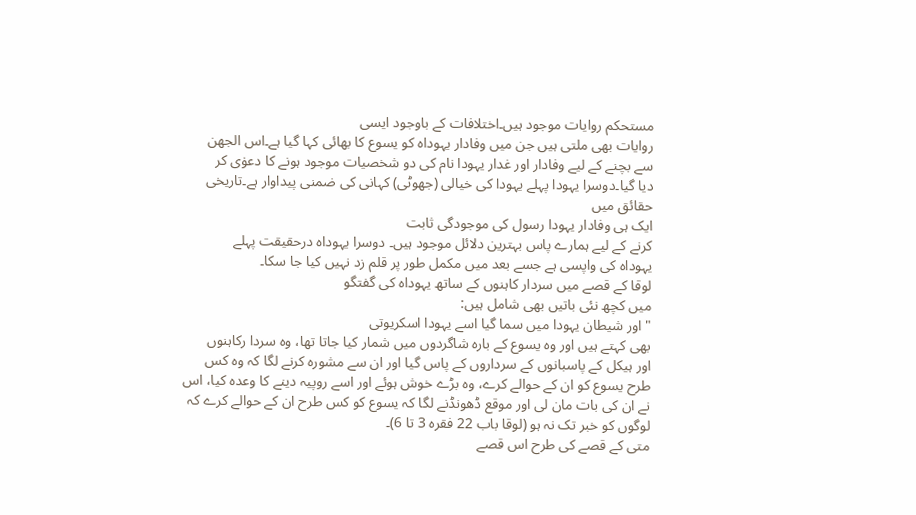مستحکم روایات موجود ہیں۔اختلافات کے باوجود ایسی
روایات بھی ملتی ہیں جن میں وفادار یہوداہ کو یسوع کا بھائی کہا گیا ہے۔اس الجھن
سے بچنے کے لیے وفادار اور غدار یہودا نام کی دو شخصیات موجود ہونے کا دعوٰی کر
دیا گیا۔دوسرا یہودا پہلے یہودا کی خیالی (جھوٹی) کہانی کی ضمنی پیداوار ہے۔تاریخی
حقائق میں
ایک ہی وفادار یہودا رسول کی موجودگی ثابت
کرنے کے لیے ہمارے پاس بہترین دلائل موجود ہیں۔ دوسرا یہوداہ درحقیقت پہلے
یہوداہ کی واپسی ہے جسے بعد میں مکمل طور پر قلم زد نہیں کیا جا سکا۔
لوقا کے قصے میں سردار کاہنوں کے ساتھ یہوداہ کی گفتگو
میں کچھ نئی باتیں بھی شامل ہیں:
" اور شیطان یہودا میں سما گیا اسے یہودا اسکریوتی
بھی کہتے ہیں اور وہ یسوع کے بارہ شاگردوں میں شمار کیا جاتا تھا، وہ سردا رکاہنوں
اور ہیکل کے پاسبانوں کے سرداروں کے پاس گیا اور ان سے مشورہ کرنے لگا کہ وہ کس
طرح یسوع کو ان کے حوالے کرے، وہ بڑے خوش ہوئے اور اسے روپیہ دینے کا وعدہ کیا، اس
نے ان کی بات مان لی اور موقع ڈھونڈنے لگا کہ یسوع کو کس طرح ان کے حوالے کرے کہ
لوگوں کو خبر تک نہ ہو (لوقا باب 22 فقرہ 3 تا 6)۔
متی کے قصے کی طرح اس قصے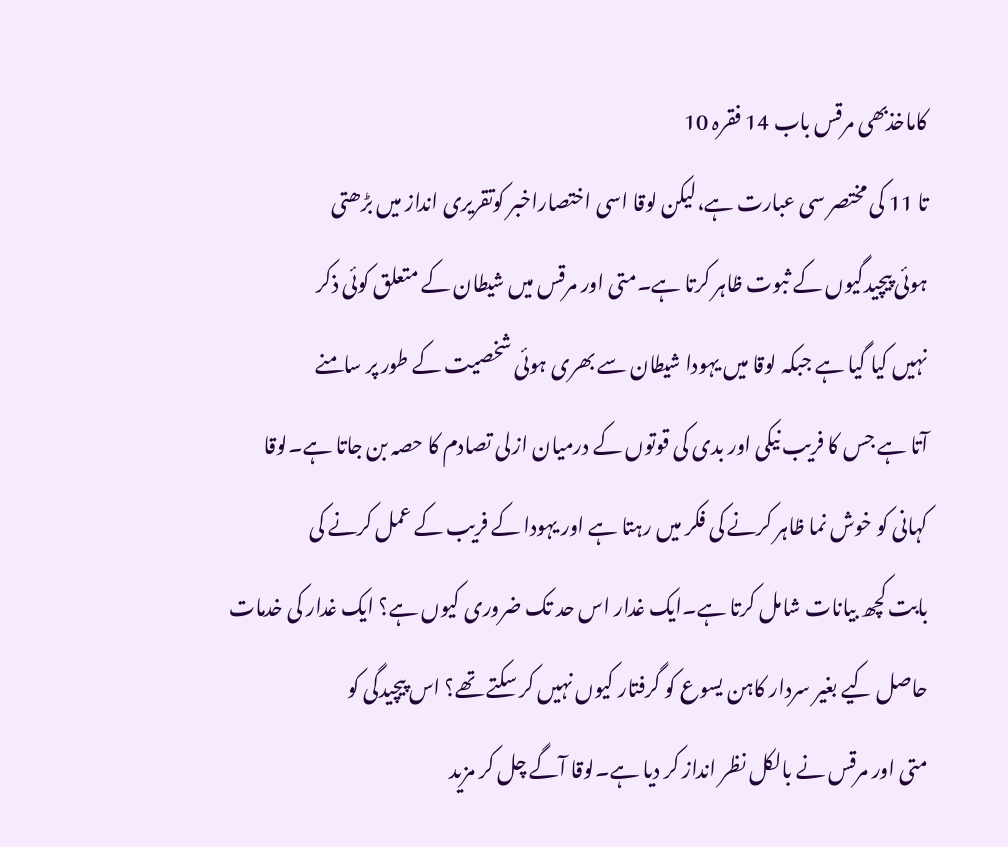کاماخذبھی مرقس باب 14 فقرہ 10
تا 11 کی مختصر سی عبارت ہے،لیکن لوقا اسی اختصاراخبر کوتقریری انداز میں بڑھتی
ہوئی پیچیدگیوں کے ثبوت ظاہر کرتا ہے۔متی اور مرقس میں شیطان کے متعلق کوئی ذکر
نہیں کیا گیا ہے جبکہ لوقا میں یہودا شیطان سے بھری ہوئی شخصیت کے طور پر سامنے
آتا ہے جس کا فریب نیکی اور بدی کی قوتوں کے درمیان ازلی تصادم کا حصہ بن جاتا ہے۔لوقا
کہانی کو خوش نما ظاہر کرنے کی فکر میں رہتا ہے اور یہودا کے فریب کے عمل کرنے کی
بابت کچھ بیانات شامل کرتا ہے۔ایک غدار اس حد تک ضروری کیوں ہے؟ ایک غدار کی خدمات
حاصل کیے بغیر سردار کاہن یسوع کو گرفتار کیوں نہیں کر سکتے تھے؟ اس پیچیدگی کو
متی اور مرقس نے بالکل نظر انداز کر دیا ہے۔لوقا آگے چل کر مزید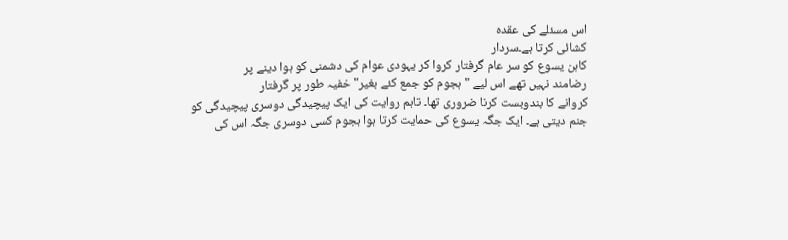اس مسئلے کی عقدہ
کشائی کرتا ہے۔سردار
کاہن یسوع کو سر عام گرفتار کروا کر یہودی عوام کی دشمنی کو ہوا دینے پر
رضامند نہیں تھے اس لیے "ہجوم کو جمع کئے بغیر" خفیہ طور پر گرفتار
کروانے کا بندوبست کرنا ضروری تھا۔ تاہم روایت کی ایک پیچیدگی دوسری پیچیدگی کو
جنم دیتی ہے۔ ایک جگہ یسوع کی حمایت کرتا ہوا ہجوم کسی دوسری جگہ اس کی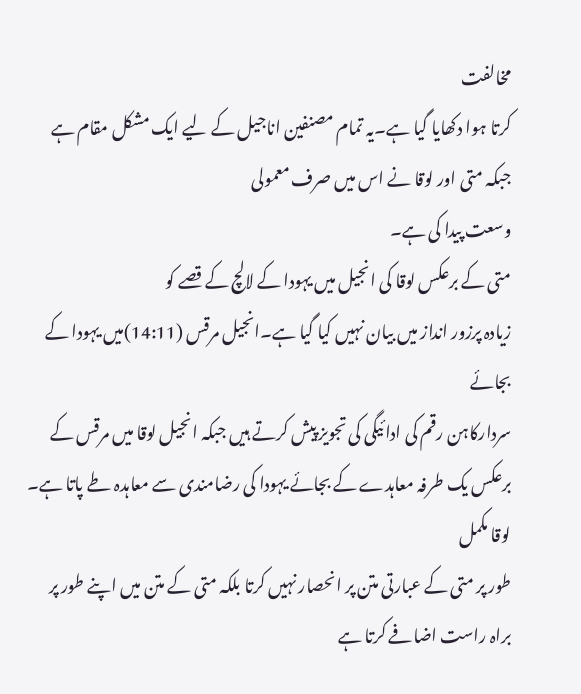مخالفت
کرتا ہوا دکھایا گیا ہے۔یہ تمام مصنفین اناجیل کے لیے ایک مشکل مقام ہے جبکہ متی اور لوقا نے اس میں صرف معمولی
وسعت پیدا کی ہے۔
متی کے برعکس لوقا کی انجیل میں یہودا کے لالچ کے قصے کو
زیادہ پرزور انداز میں بیان نہیں کیا گیا ہے۔انجیل مرقس (14:11)میں یہودا کے بجائے
سردارکاہن رقم کی ادائیگی کی تجویز پیش کرتے ہیں جبکہ انجیل لوقا میں مرقس کے
برعکس یک طرفہ معاہدے کے بجائے یہودا کی رضامندی سے معاہدہ طے پاتا ہے۔ لوقا مکمل
طور پر متی کے عبارتی متن پر انحصار نہیں کرتا بلکہ متی کے متن میں اپنے طور پر
براہ راست اضافے کرتا ہے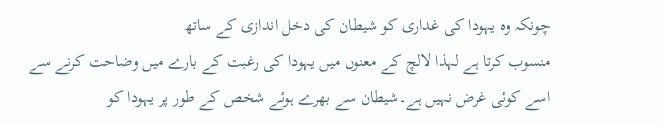چونکہ وہ یہودا کی غداری کو شیطان کی دخل اندازی کے ساتھ
منسوب کرتا ہے لہذا لالچ کے معنوں میں یہودا کی رغبت کے بارے میں وضاحت کرنے سے
اسے کوئی غرض نہیں ہے۔شیطان سے بھرے ہوئے شخص کے طور پر یہودا کو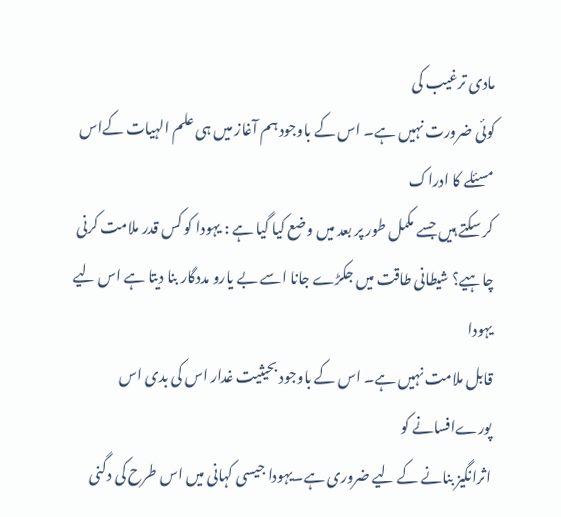مادی ترغیب کی
کوئی ضرورت نہیں ہے۔ اس کے باوجود ہم آغاز میں ہی علم الہیات کےاس مسئلے کا ادراک
کر سکتے ہیں جسے مکمل طور پر بعد میں وضع کیا گیا ہے : یہودا کو کس قدر ملامت کرنی
چاہیے؟ شیطانی طاقت میں جکڑے جانا اسے بے یارو مددگار بنا دیتا ہے اس لیے یہودا
قابل ملامت نہیں ہے۔ اس کے باوجود بحیثیت غدار اس کی بدی اس پورےافسانے کو
اثرانگیز بنانے کے لیے ضروری ہے۔یہودا جیسی کہانی میں اس طرح کی دگنی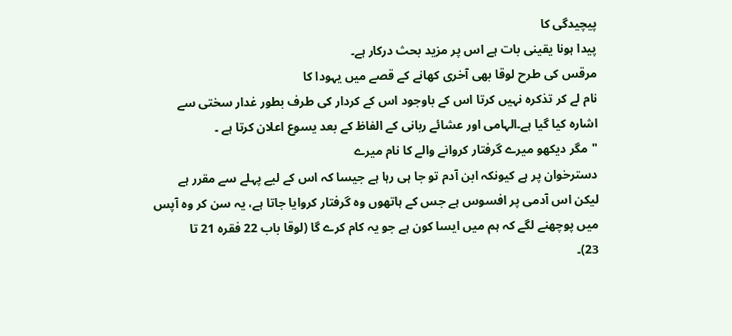پیچیدگی کا
پیدا ہونا یقینی بات ہے اس پر مزید بحث درکار ہے۔
مرقس کی طرح لوقا بھی آخری کھانے کے قصے میں یہودا کا
نام لے کر تذکرہ نہیں کرتا اس کے باوجود اس کے کردار کی طرف بطور غدار سختی سے
اشارہ کیا گیا ہے۔الہامی اور عشائے ربانی کے الفاظ کے بعد یسوع اعلان کرتا ہے ۔
"مگر دیکھو میرے گرفتار کروانے والے کا نام میرے
دسترخوان پر ہے کیونکہ ابن آدم تو جا ہی رہا ہے جیسا کہ اس کے لیے پہلے سے مقرر ہے
لیکن اس آدمی پر افسوس ہے جس کے ہاتھوں وہ گرفتار کروایا جاتا ہے، یہ سن کر وہ آپس
میں پوچھنے لگے کہ ہم میں ایسا کون ہے جو یہ کام کرے گا (لوقا باب 22 فقرہ 21 تا
23)۔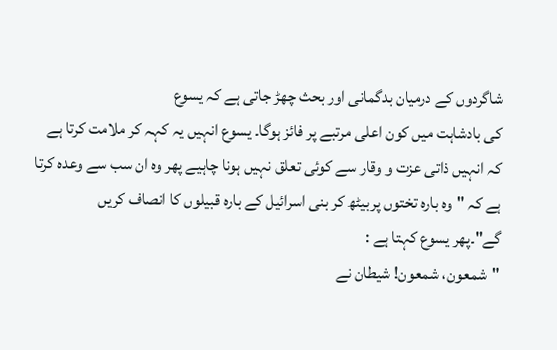شاگردوں کے درمیان بدگمانی اور بحث چھڑ جاتی ہے کہ یسوع
کی بادشاہت میں کون اعلی مرتبے پر فائز ہوگا۔ یسوع انہیں یہ کہہ کر ملامت کرتا ہے
کہ انہیں ذاتی عزت و وقار سے کوئی تعلق نہیں ہونا چاہیے پھر وہ ان سب سے وعدہ کرتا
ہے کہ "وہ بارہ تختوں پربیٹھ کر بنی اسرائیل کے بارہ قبیلوں کا انصاف کریں
گے"۔پھر یسوع کہتا ہے :
"شمعون، شمعون! شیطان نے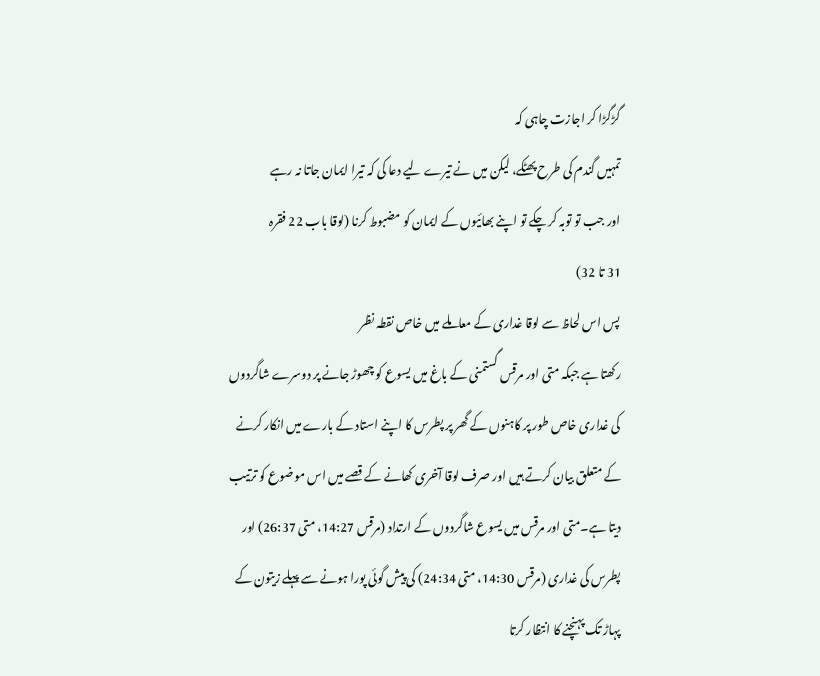گڑگڑا کر اجازت چاہی کہ
تمہیں گندم کی طرح پھٹکے، لیکن میں نے تیرے لیے دعا کی کہ تیرا ایمان جاتا نہ رہے
اور جب تو توبہ کر چکے تو اپنے بھائیوں کے ایمان کو مضبوط کرنا (لوقا باب 22 فقرہ
31 تا 32)
پس اس لحاظ سے لوقا غداری کے معاملے میں خاص نقطہ نظر
رکھتا ہے جبکہ متی اور مرقس گستمنی کے باغ میں یسوع کو چھوڑ جانے پر دوسرے شاگردوں
کی غداری خاص طور پر کاہنوں کے گھر پر پطرس کا اپنے استاد کے بارے میں انکار کرنے
کے متعلق بیان کرتے ہیں اور صرف لوقا آخری کھانے کے قصے میں اس موضوع کو ترتیب
دیتا ہے۔متی اور مرقس میں یسوع شاگردوں کے ارتداد (مرقس 14:27، متی 26:37) اور
پطرس کی غداری (مرقس 14:30، متی 24:34) کی پیش گوئی پورا ہونے سے پہلے زیتون کے
پہاڑ تک پہنچنے کا انتظار کرتا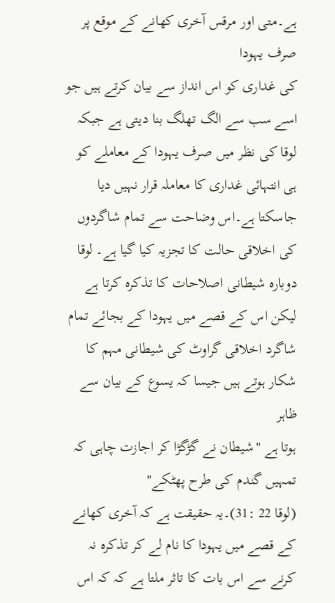ہے۔متی اور مرقس آخری کھانے کے موقع پر صرف یہودا
کی غداری کو اس انداز سے بیان کرتے ہیں جو اسے سب سے الگ تھلگ بنا دیتی ہے جبکہ
لوقا کی نظر میں صرف یہودا کے معاملے کو ہی انتہائی غداری کا معاملہ قرار نہیں دیا
جاسکتا ہے۔اس وضاحت سے تمام شاگردوں کی اخلاقی حالت کا تجزیہ کیا گیا ہے۔ لوقا
دوبارہ شیطانی اصلاحات کا تذکرہ کرتا ہے لیکن اس کے قصے میں یہودا کے بجائے تمام
شاگرد اخلاقی گراوٹ کی شیطانی مہم کا شکار ہوتے ہیں جیسا کہ یسوع کے بیان سے ظاہر
ہوتا ہے "شیطان نے گڑگڑا کر اجازت چاہی کہ تمہیں گندم کی طرح پھٹکے"
(لوقا 22 :31)۔یہ حقیقت ہے کہ آخری کھانے کے قصے میں یہودا کا نام لے کر تذکرہ نہ
کرنے سے اس بات کا تاثر ملتا ہے کہ کہ اس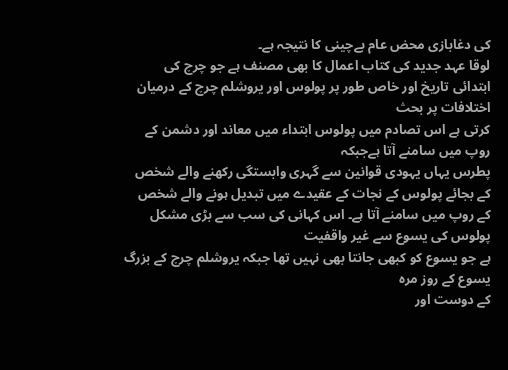کی دغابازی محض عام بےچینی کا نتیجہ ہے۔
لوقا عہد جدید کی کتاب اعمال کا بھی مصنف ہے جو چرچ کی
ابتدائی تاریخ اور خاص طور پر پولوس اور یروشلم چرچ کے درمیان اختلافات پر بحث
کرتی ہے اس تصادم میں پولوس ابتداء میں معاند اور دشمن کے روپ میں سامنے آتا ہےجبکہ
پطرس یہاں یہودی قوانین سے گہری وابستگی رکھنے والے شخص کے بجائے پولوس کے نجات کے عقیدے میں تبدیل ہونے والے شخص
کے روپ میں سامنے آتا ہے۔ اس کہانی کی سب سے بڑی مشکل پولوس کی یسوع سے غیر واقفیت
ہے جو یسوع کو کبھی جانتا بھی نہیں تھا جبکہ یروشلم چرچ کے بزرگ یسوع کے روز مرہ
کے دوست اور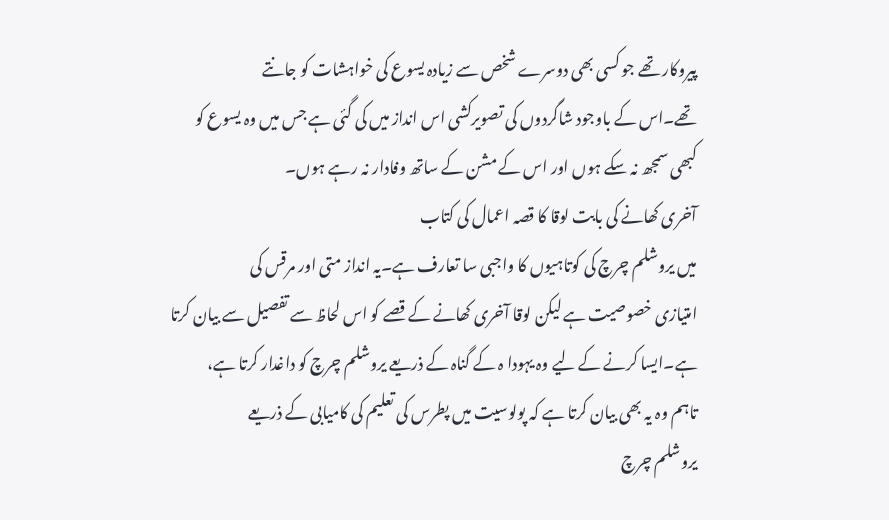پیروکار تھے جو کسی بھی دوسرے شخص سے زیادہ یسوع کی خواہشات کو جانتے
تھے۔اس کے باوجود شاگردوں کی تصویرکشی اس انداز میں کی گئی ہے جس میں وہ یسوع کو
کبھی سمجھ نہ سکے ہوں اور اس کے مشن کے ساتھ وفادار نہ رہے ہوں۔
آخری کھانے کی بابت لوقا کا قصہ اعمال کی کتاب
میں یروشلم چرچ کی کوتاہیوں کا واجبی سا تعارف ہے۔یہ انداز متی اور مرقس کی
امتیازی خصوصیت ہے لیکن لوقا آخری کھانے کے قصے کو اس لحاظ سے تفصیل سے بیان کرتا
ہے۔ایسا کرنے کے لیے وہ یہودا ہ کے گناہ کے ذریعے یروشلم چرچ کو داغدار کرتا ہے،
تاہم وہ یہ بھی بیان کرتا ہے کہ پولوسیت میں پطرس کی تعلیم کی کامیابی کے ذریعے
یروشلم چرچ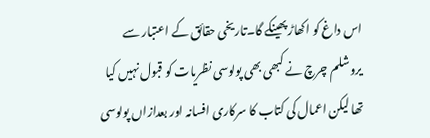اس داغ کو اکھاڑ پھینکے گا۔تاریخی حقائق کے اعتبار سے
یروشلم چرچ نے کبھی بھی پولوسی نظریات کو قبول نہیں کیا
تھا لیکن اعمال کی کتاب کا سرکاری افسانہ اور بعدازاں پولوسی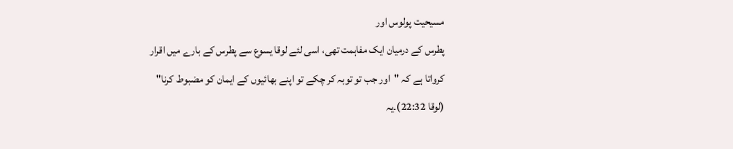مسیحیت پولوس اور
پطرس کے درمیان ایک مفاہمت تھی، اسی لئے لوقا یسوع سے پطرس کے بارے میں اقرار
کرواتا ہے کہ "اور جب تو توبہ کر چکے تو اپنے بھائیوں کے ایمان کو مضبوط کرنا"
(لوقا 22:32)۔یہ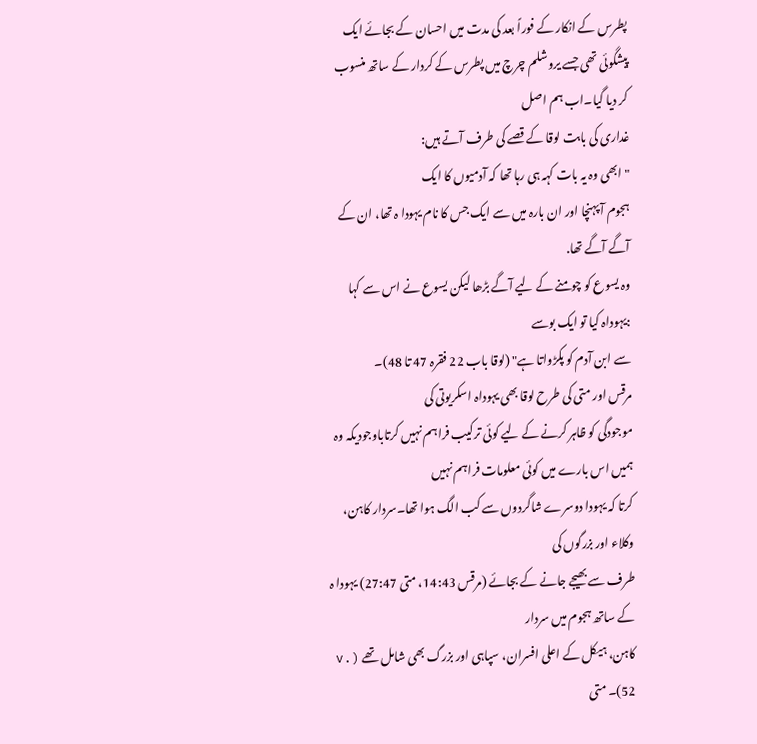پطرس کے انکار کے فوراً بعد کی مدت میں احسان کے بجائے ایک
پیشگوئی تھی جسے یروشلم چرچ میں پطرس کے کردار کے ساتھ منسوب کر دیا گیا۔اب ہم اصل
غداری کی بابت لوقا کے قصے کی طرف آتے ہیں:
" ابھی وہ یہ بات کہہ ہی رہا تھا کہ آدمیوں کا ایک
ہجوم آ پہنچا اور ان بارہ میں سے ایک جس کا نام یہودا ہ تھا، ان کے آگے آگے تھا.
وہ یسوع کو چومنے کے لیے آگے بڑھا لیکن یسوع نے اس سے کہا :یہوداہ کیا تو ایک بوسے
سے ابن آدم کو پکڑواتا ہے" (لوقا باب 22 فقرہ 47 تا 48)۔
مرقس اور متی کی طرح لوقا بھی یہوداہ اسکریوتی کی
موجودگی کو ظاہر کرنے کے لیے کوئی ترکیب فراہم نہیں کرتاباوجودیکہ وہ ہمیں اس بارے میں کوئی معلومات فراہم نہیں
کرتا کہ یہودا دوسرے شاگردوں سے کب الگ ہوا تھا۔سردار کاہن، وکلاء اور بزرگوں کی
طرف سے بھیجے جانے کے بجائے (مرقس 14:43، متی 27:47) یہودا ہ کے ساتھ ہجوم میں سردار
کاہن، ہیکل کے اعلی افسران، سپاہی اور بزرگ بھی شامل تھے (v. 52)۔ متی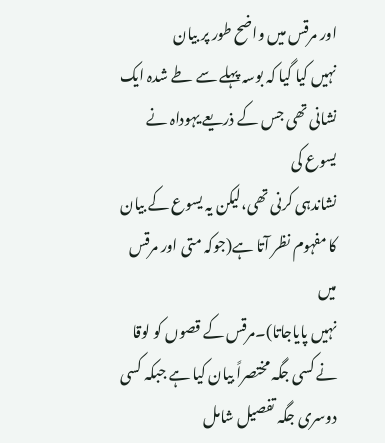اور مرقس میں واضح طور پر بیان
نہیں کیا گیا کہ بوسہ پہلے سے طے شدہ ایک نشانی تھی جس کے ذریعے یہوداہ نے یسوع کی
نشاندہی کرنی تھی،لیکن یہ یسوع کے بیان کا مفہوم نظر آتا ہے(جوکہ متی اور مرقس میں
نہیں پایاجاتا)۔مرقس کے قصوں کو لوقا نے کسی جگہ مختصراً بیان کیا ہے جبکہ کسی
دوسری جگہ تفصیل شامل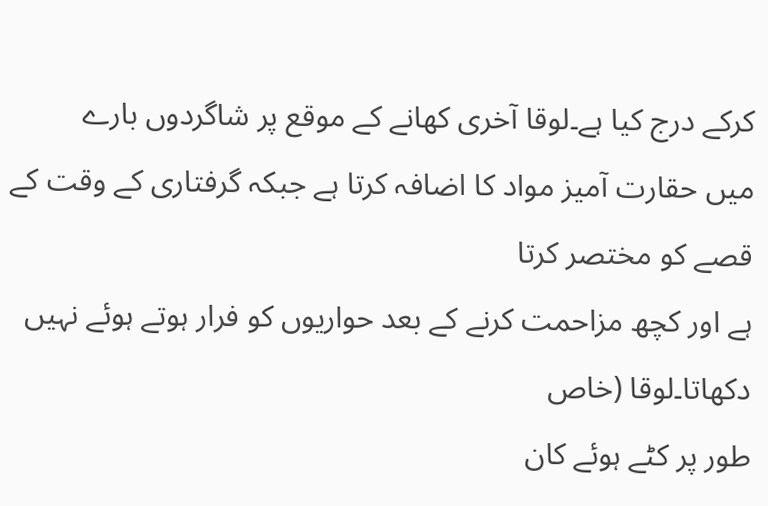کرکے درج کیا ہے۔لوقا آخری کھانے کے موقع پر شاگردوں بارے
میں حقارت آمیز مواد کا اضافہ کرتا ہے جبکہ گرفتاری کے وقت کے قصے کو مختصر کرتا
ہے اور کچھ مزاحمت کرنے کے بعد حواریوں کو فرار ہوتے ہوئے نہیں دکھاتا۔لوقا (خاص
طور پر کٹے ہوئے کان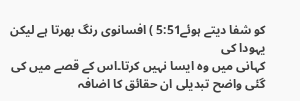کو شفا دیتے ہوئے5:51 ) افسانوی رنگ بھرتا ہے لیکن یہودا کی
کہانی میں وہ ایسا نہیں کرتا۔اس کے قصے میں کی گئی واضح تبدیلی ان حقائق کا اضافہ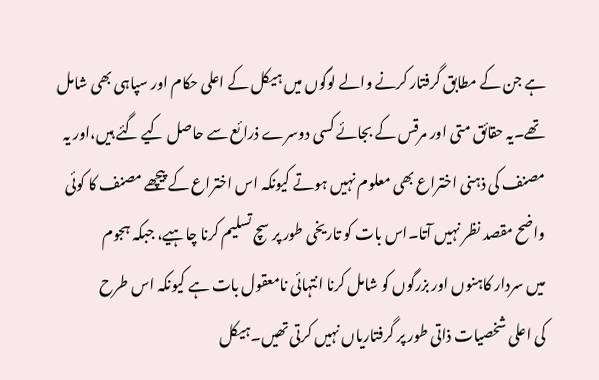ہے جن کے مطابق گرفتار کرنے والے لوگوں میں ہیکل کے اعلی حکام اور سپاہی بھی شامل
تھے۔یہ حقائق متی اور مرقس کے بجائے کسی دوسرے ذرائع سے حاصل کیے گئے ہیں،اور یہ
مصنف کی ذہنی اختراع بھی معلوم نہیں ہوتے کیونکہ اس اختراع کے پیچھے مصنف کا کوئی
واضح مقصد نظر نہیں آتا۔اس بات کو تاریخی طور پر سچ تسلیم کرنا چاہیے، جبکہ ہجوم
میں سردار کاہنوں اور بزرگوں کو شامل کرنا انتہائی نامعقول بات ہے کیونکہ اس طرح
کی اعلی شخصیات ذاتی طور پر گرفتاریاں نہیں کرتی تھیں۔ہیکل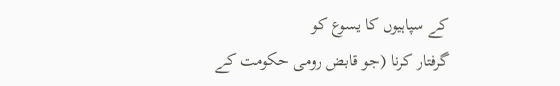کے سپاہیوں کا یسوع کو
گرفتار کرنا (جو قابض رومی حکومت کے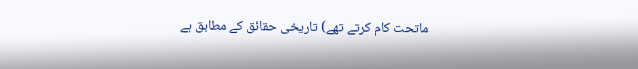ماتحت کام کرتے تھے) تاریخی حقائق کے مطابق ہے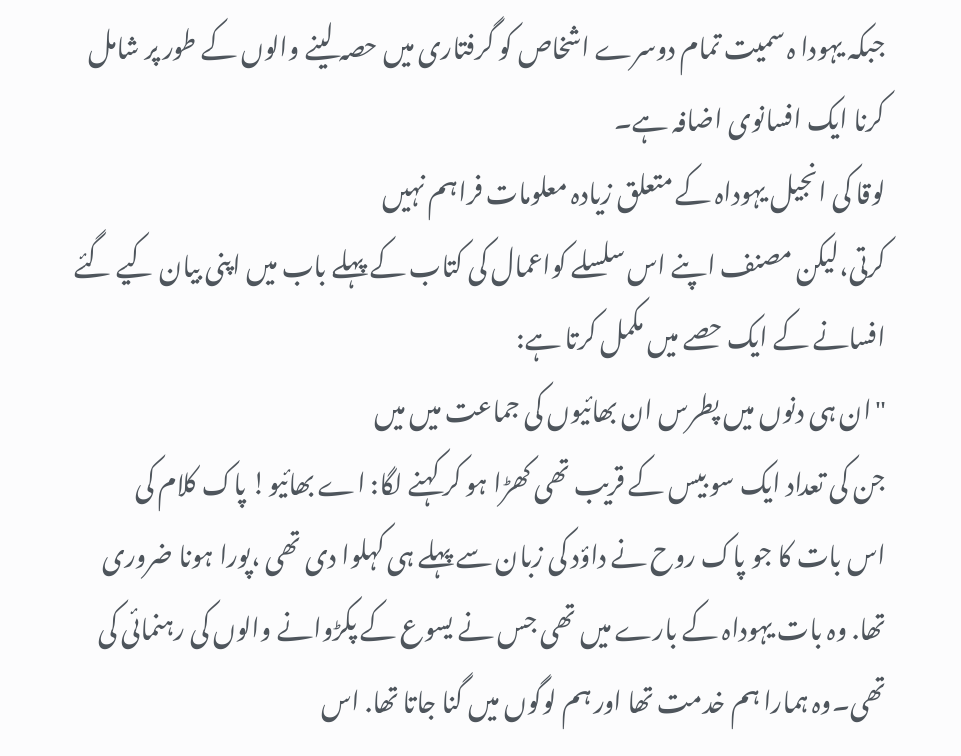جبکہ یہودا ہ سمیت تمام دوسرے اشخاص کو گرفتاری میں حصہ لینے والوں کے طور پر شامل
کرنا ایک افسانوی اضافہ ہے۔
لوقا کی انجیل یہوداہ کے متعلق زیادہ معلومات فراہم نہیں
کرتی،لیکن مصنف اپنے اس سلسلے کواعمال کی کتاب کے پہلے باب میں اپنی بیان کیے گئے
افسانے کے ایک حصے میں مکمل کرتا ہے:
"ان ہی دنوں میں پطرس ان بھائیوں کی جماعت میں میں
جن کی تعداد ایک سو بیس کے قریب تھی کھڑا ہو کر کہنے لگا: اے بھائیو! پاک کلام کی
اس بات کا جو پاک روح نے داؤد کی زبان سے پہلے ہی کہلوا دی تھی ،پورا ہونا ضروری
تھا. وہ بات یہوداہ کے بارے میں تھی جس نے یسوع کے پکڑوانے والوں کی رہنمائی کی
تھی۔وہ ہمارا ہم خدمت تھا اور ہم لوگوں میں گنا جاتا تھا. اس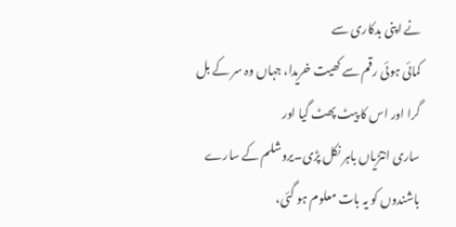نے اپنی بدکاری سے
کمائی ہوئی رقم سے کھیت خریدا، جہاں وہ سر کے بل گرا اور اس کا پیٹ پھٹ گیا اور
ساری انتڑیاں باہر نکل پڑی۔یروشلم کے سارے باشندوں کو یہ بات معلوم ہو گئی،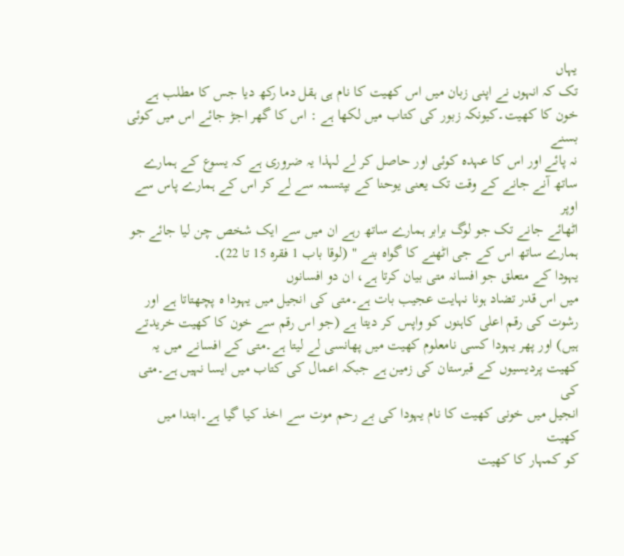یہاں
تک کہ انہوں نے اپنی زبان میں اس کھیت کا نام ہی ہقل دما رکھ دیا جس کا مطلب ہے
خون کا کھیت۔کیونکہ زبور کی کتاب میں لکھا ہے : اس کا گھر اجڑ جائے اس میں کوئی بسنے
نہ پائے اور اس کا عہدہ کوئی اور حاصل کر لے لہذا یہ ضروری ہے کہ یسوع کے ہمارے
ساتھ آنے جانے کے وقت تک یعنی یوحنا کے بپتسمہ سے لے کر اس کے ہمارے پاس سے اوپر
اٹھائے جانے تک جو لوگ برابر ہمارے ساتھ رہے ان میں سے ایک شخص چن لیا جائے جو
ہمارے ساتھ اس کے جی اٹھنے کا گواہ بنے " (لوقا باب 1 فقرہ 15 تا 22)۔
یہودا کے متعلق جو افسانہ متی بیان کرتا ہے، ان دو افسانوں
میں اس قدر تضاد ہونا نہایت عجیب بات ہے۔متی کی انجیل میں یہودا ہ پچھتاتا ہے اور
رشوت کی رقم اعلی کاہنوں کو واپس کر دیتا ہے (جو اس رقم سے خون کا کھیت خریدتے
ہیں) اور پھر یہودا کسی نامعلوم کھیت میں پھانسی لے لیتا ہے۔متی کے افسانے میں یہ
کھیت پردیسیوں کے قبرستان کی زمین ہے جبکہ اعمال کی کتاب میں ایسا نہیں ہے۔متی کی
انجیل میں خونی کھیت کا نام یہودا کی بے رحم موت سے اخذ کیا گیا ہے۔ابتدا میں کھیت
کو کمہار کا کھیت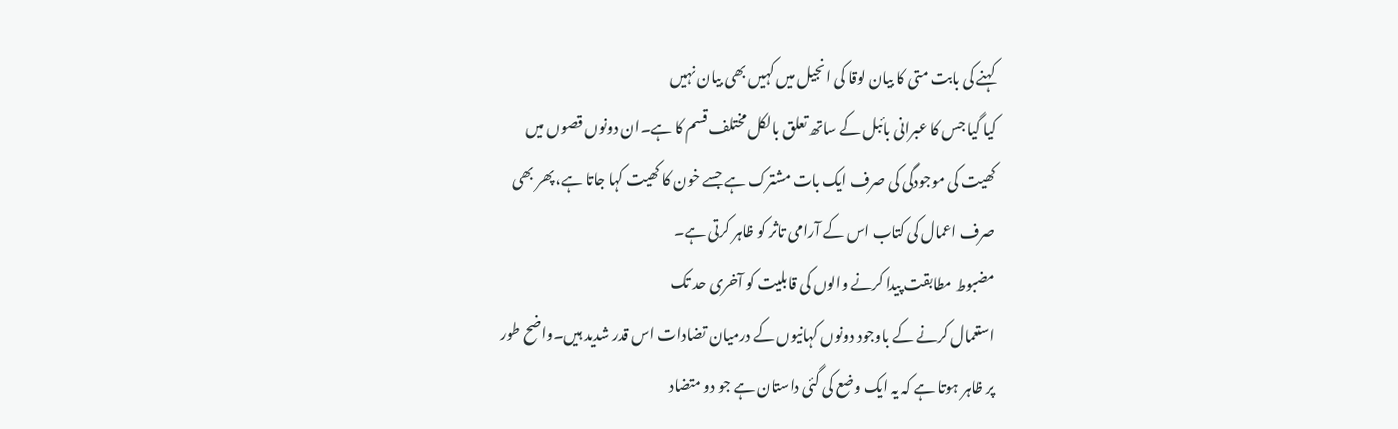کہنے کی بابت متی کا بیان لوقا کی انجیل میں کہیں بھی بیان نہیں
کیا گیا جس کا عبرانی بائبل کے ساتھ تعلق بالکل مختلف قسم کا ہے۔ان دونوں قصوں میں
کھیت کی موجودگی کی صرف ایک بات مشترک ہے جسے خون کا کھیت کہا جاتا ہے، پھر بھی
صرف اعمال کی کتاب اس کے آرامی تاثر کو ظاہر کرتی ہے۔
مضبوط مطابقت پیدا کرنے والوں کی قابلیت کو آخری حد تک
استعمال کرنے کے باوجود دونوں کہانیوں کے درمیان تضادات اس قدر شدید ہیں۔واضح طور
پر ظاہر ہوتا ہے کہ یہ ایک وضع کی گئی داستان ہے جو دو متضاد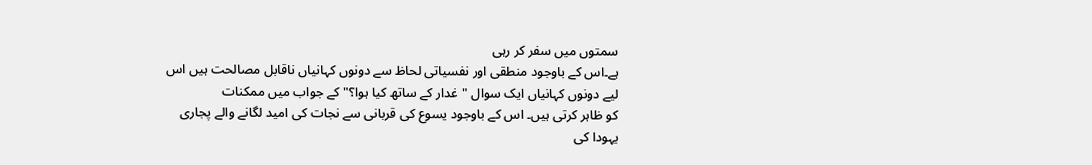سمتوں میں سفر کر رہی
ہے۔اس کے باوجود منطقی اور نفسیاتی لحاظ سے دونوں کہانیاں ناقابل مصالحت ہیں اس
لیے دونوں کہانیاں ایک سوال "غدار کے ساتھ کیا ہوا؟" کے جواب میں ممکنات
کو ظاہر کرتی ہیں۔ اس کے باوجود یسوع کی قربانی سے نجات کی امید لگانے والے پجاری
یہودا کی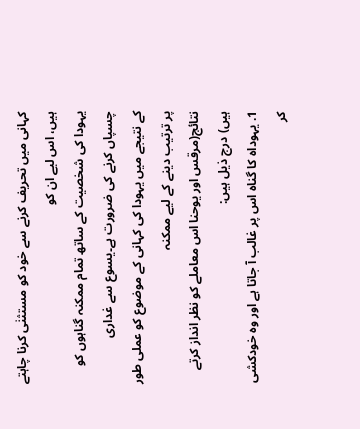کہانی میں تحریف کرنے سے خود کو مستثنٰی کرنا چاہتے ہیں، اس لیے ان کو
یہودا کی شخصیت کے ساتھ تمام ممکنہ گناہوں کو چسپاں کرنے کی ضرورت ہے۔یسوع سے غداری
کے نتیجے میں یہودا کی کہانی کے موضوع کو عملی طور پر ترتیب دینے کے لیے ممکنہ
نتائج(مرقس اور یوحنا اس معاملے کو نظر انداز کرتے ہیں) درج ذیل ہیں:
1. یہوداہ کا گناہ اس پر غالب آ جاتا ہے اور وہ خودکشی کر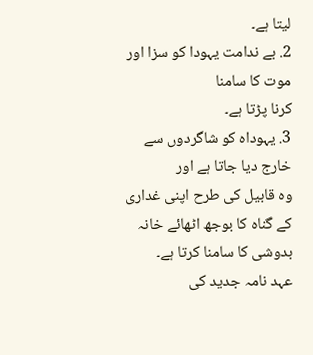لیتا ہے۔
2. بے ندامت یہودا کو سزا اور موت کا سامنا
کرنا پڑتا ہے۔
3. یہوداہ کو شاگردوں سے خارج دیا جاتا ہے اور
وہ قابیل کی طرح اپنی غداری کے گناہ کا بوجھ اٹھائے خانہ بدوشی کا سامنا کرتا ہے۔
عہد نامہ جدید کی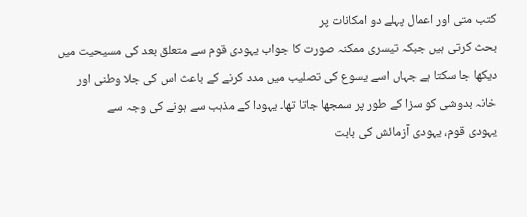کتب متی اور اعمال پہلے دو امکانات پر
بحث کرتی ہیں جبکہ تیسری ممکنہ صورت کا جواب یہودی قوم سے متعلق بعد کی مسیحیت میں
دیکھا جا سکتا ہے جہاں اسے یسوع کی تصلیب میں مدد کرنے کے باعث اس کی جلا وطنی اور
خانہ بدوشی کو سزا کے طور پر سمجھا جاتا تھا۔ یہودا کے مذہب سے ہونے کی وجہ سے
یہودی قوم، یہودی آزمائش کی بابت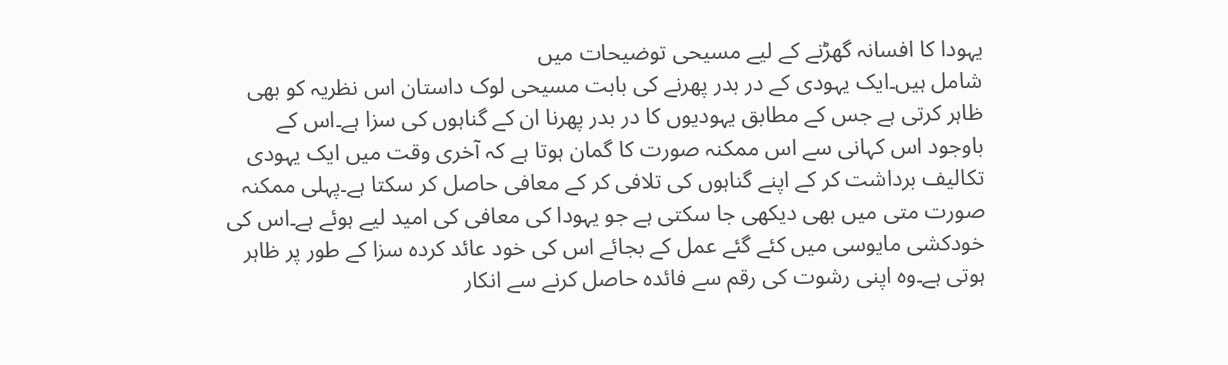یہودا کا افسانہ گھڑنے کے لیے مسیحی توضیحات میں
شامل ہیں۔ایک یہودی کے در بدر پھرنے کی بابت مسیحی لوک داستان اس نظریہ کو بھی
ظاہر کرتی ہے جس کے مطابق یہودیوں کا در بدر پھرنا ان کے گناہوں کی سزا ہے۔اس کے
باوجود اس کہانی سے اس ممکنہ صورت کا گمان ہوتا ہے کہ آخری وقت میں ایک یہودی
تکالیف برداشت کر کے اپنے گناہوں کی تلافی کر کے معافی حاصل کر سکتا ہے۔پہلی ممکنہ
صورت متی میں بھی دیکھی جا سکتی ہے جو یہودا کی معافی کی امید لیے ہوئے ہے۔اس کی
خودکشی مایوسی میں کئے گئے عمل کے بجائے اس کی خود عائد کردہ سزا کے طور پر ظاہر
ہوتی ہے۔وہ اپنی رشوت کی رقم سے فائدہ حاصل کرنے سے انکار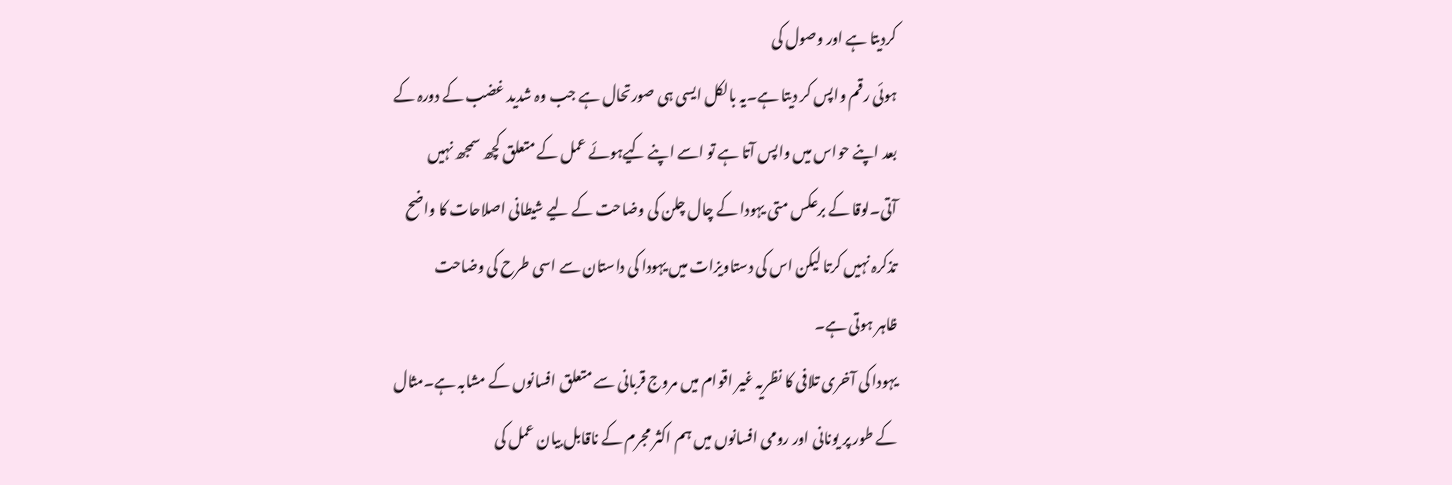کردیتا ہے اور وصول کی
ہوئی رقم واپس کر دیتا ہے۔یہ بالکل ایسی ہی صورتحال ہے جب وہ شدید غضب کے دورہ کے
بعد اپنے حواس میں واپس آتا ہے تو اسے اپنے کیےہوئے عمل کے متعلق کچھ سمجھ نہیں
آتی۔لوقا کے برعکس متی یہودا کے چال چلن کی وضاحت کے لیے شیطانی اصلاحات کا واضح
تذکرہ نہیں کرتا لیکن اس کی دستاویزات میں یہودا کی داستان سے اسی طرح کی وضاحت
ظاہر ہوتی ہے۔
یہودا کی آخری تلافی کا نظریہ غیر اقوام میں مروج قربانی سے متعلق افسانوں کے مشابہ ہے۔مثال
کے طور پر یونانی اور رومی افسانوں میں ہم اکثر مجرم کے ناقابل بیان عمل کی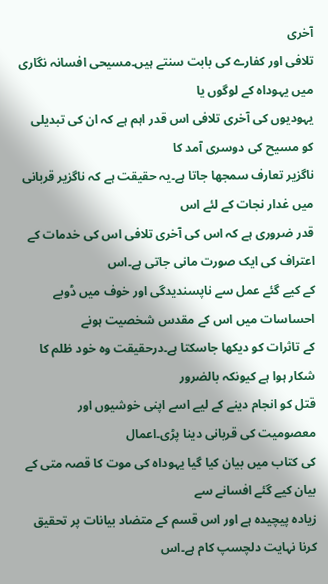آخری
تلافی اور کفارے کی بابت سنتے ہیں۔مسیحی افسانہ نگاری میں یہوداہ کے لوگوں یا
یہودیوں کی آخری تلافی اس قدر اہم ہے کہ ان کی تبدیلی کو مسیح کی دوسری آمد کا
ناگزیر تعارف سمجھا جاتا ہے۔یہ حقیقت ہے کہ ناگزیر قربانی میں غدار نجات کے لئے اس
قدر ضروری ہے کہ اس کی آخری تلافی اس کی خدمات کے اعتراف کی ایک صورت مانی جاتی ہے۔اس
کے کیے گئے عمل سے ناپسندیدگی اور خوف میں ڈوبے احساسات میں اس کے مقدس شخصیت ہونے
کے تاثرات کو دیکھا جاسکتا ہے۔درحقیقت وہ خود ظلم کا شکار ہوا ہے کیونکہ بالضرور
قتل کو انجام دینے کے لیے اسے اپنی خوشیوں اور معصومیت کی قربانی دینا پڑی۔اعمال
کی کتاب میں بیان کیا گیا یہوداہ کی موت کا قصہ متی کے بیان کیے گئے افسانے سے
زیادہ پیچیدہ ہے اور اس قسم کے متضاد بیانات پر تحقیق کرنا نہایت دلچسپ کام ہے۔اس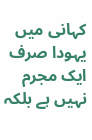کہانی میں یہودا صرف ایک مجرم نہیں ہے بلکہ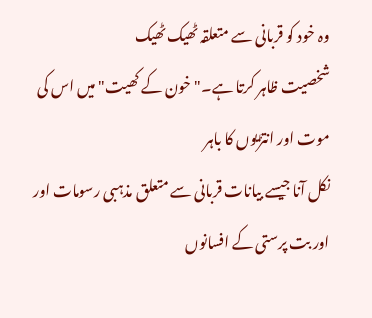وہ خود کو قربانی سے متعلقہ ٹھیک ٹھیک
شخصیت ظاہر کرتا ہے۔"خون کے کھیت" میں اس کی موت اور انتڑیوں کا باہر
نکل آنا جیسے بیانات قربانی سے متعلق مذہبی رسومات اور اور بت پرستی کے افسانوں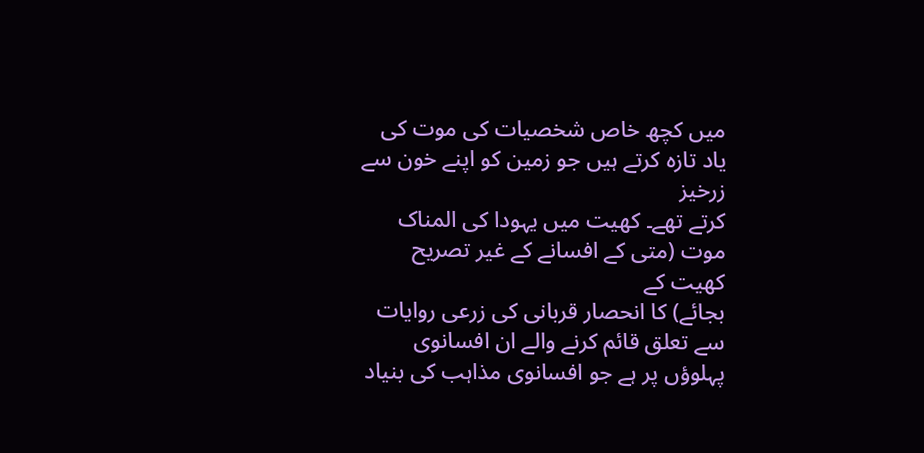میں کچھ خاص شخصیات کی موت کی یاد تازہ کرتے ہیں جو زمین کو اپنے خون سے زرخیز
کرتے تھے۔ کھیت میں یہودا کی المناک موت (متی کے افسانے کے غیر تصریح کھیت کے
بجائے) کا انحصار قربانی کی زرعی روایات
سے تعلق قائم کرنے والے ان افسانوی پہلوؤں پر ہے جو افسانوی مذاہب کی بنیاد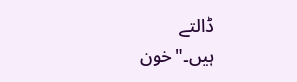ڈالتے
ہیں۔"خون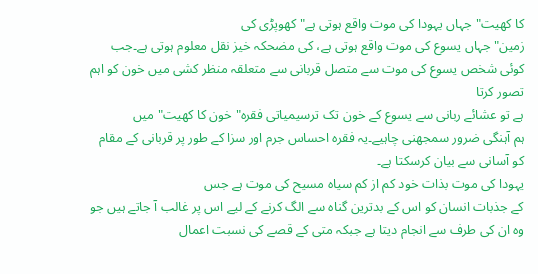کا کھیت" جہاں یہودا کی موت واقع ہوتی ہے" کھوپڑی کی
زمین" جہاں یسوع کی موت واقع ہوتی ہے، کی مضحکہ خیز نقل معلوم ہوتی ہے۔جب
کوئی شخص یسوع کی موت سے متصل قربانی سے متعلقہ منظر کشی میں خون کو اہم تصور کرتا
ہے تو عشائے ربانی سے یسوع کے خون تک ترسیمیاتی فقرہ" خون کا کھیت" میں
ہم آہنگی ضرور سمجھنی چاہیے۔یہ فقرہ احساس جرم اور سزا کے طور پر قربانی کے مقام
کو آسانی سے بیان کرسکتا ہے۔
یہودا کی موت بذات خود کم از کم سیاہ مسیح کی موت ہے جس
کے جذبات انسان کو اس کے بدترین گناہ سے الگ کرنے کے لیے اس پر غالب آ جاتے ہیں جو
وہ ان کی طرف سے انجام دیتا ہے جبکہ متی کے قصے کی نسبت اعمال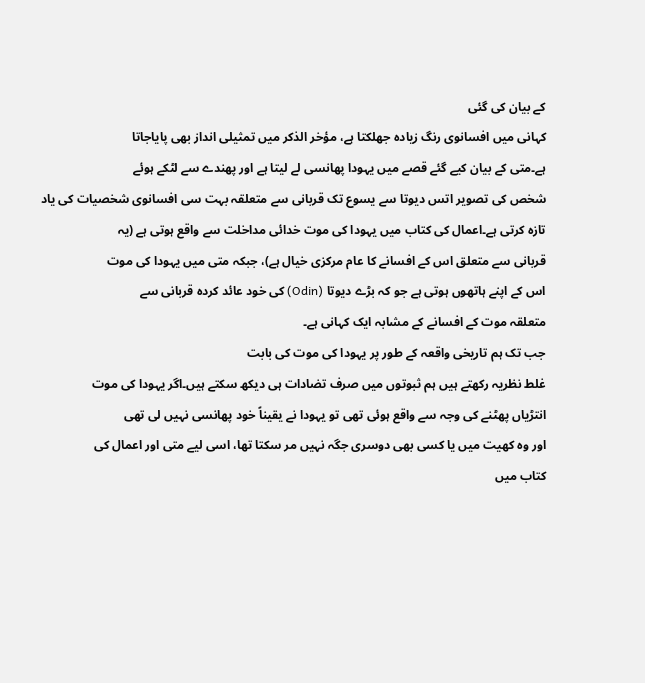کے بیان کی گئی
کہانی میں افسانوی رنگ زیادہ جھلکتا ہے، مؤخر الذکر میں تمثیلی انداز بھی پایاجاتا
ہے۔متی کے بیان کیے گئے قصے میں یہودا پھانسی لے لیتا ہے اور پھندے سے لٹکے ہوئے
شخص کی تصویر اتس دیوتا سے یسوع تک قربانی سے متعلقہ بہت سی افسانوی شخصیات کی یاد
تازہ کرتی ہے۔اعمال کی کتاب میں یہودا کی موت خدائی مداخلت سے واقع ہوتی ہے (یہ
قربانی سے متعلق اس کے افسانے کا عام مرکزی خیال ہے)، جبکہ متی میں یہودا کی موت
اس کے اپنے ہاتھوں ہوتی ہے جو کہ بڑے دیوتا (Odin) کی خود عائد کردہ قربانی سے
متعلقہ موت کے افسانے کے مشابہ ایک کہانی ہے۔
جب تک ہم تاریخی واقعہ کے طور پر یہودا کی موت کی بابت
غلط نظریہ رکھتے ہیں ہم ثبوتوں میں صرف تضادات ہی دیکھ سکتے ہیں۔اگر یہودا کی موت
انتڑیاں پھٹنے کی وجہ سے واقع ہوئی تھی تو یہودا نے یقیناً خود پھانسی نہیں لی تھی
اور وہ کھیت میں یا کسی بھی دوسری جگہ نہیں مر سکتا تھا، اسی لیے متی اور اعمال کی
کتاب میں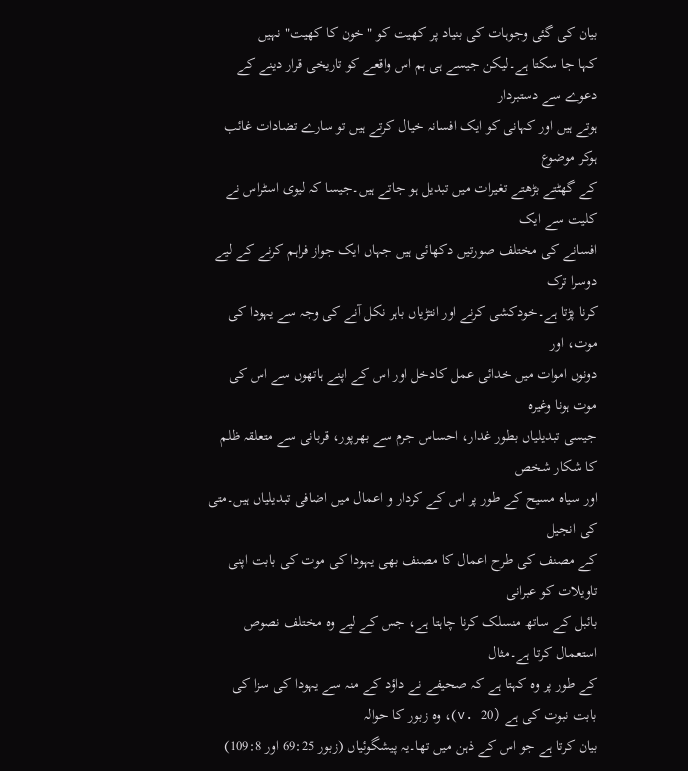بیان کی گئی وجوہات کی بنیاد پر کھیت کو "خون کا کھیت" نہیں
کہا جا سکتا ہے۔لیکن جیسے ہی ہم اس واقعے کو تاریخی قرار دینے کے دعوے سے دستبردار
ہوتے ہیں اور کہانی کو ایک افسانہ خیال کرتے ہیں تو سارے تضادات غائب ہوکر موضوع
کے گھٹتے بڑھتے تغیرات میں تبدیل ہو جاتے ہیں۔جیسا کہ لیوی اسٹراس نے کلیت سے ایک
افسانے کی مختلف صورتیں دکھائی ہیں جہاں ایک جواز فراہم کرنے کے لیے دوسرا ترک
کرنا پڑتا ہے۔خودکشی کرنے اور انتڑیاں باہر نکل آنے کی وجہ سے یہودا کی موت، اور
دونوں اموات میں خدائی عمل کادخل اور اس کے اپنے ہاتھوں سے اس کی موت ہونا وغیرہ
جیسی تبدیلیاں بطور غدار، احساس جرم سے بھرپور، قربانی سے متعلقہ ظلم کا شکار شخص
اور سیاہ مسیح کے طور پر اس کے کردار و اعمال میں اضافی تبدیلیاں ہیں۔متی کی انجیل
کے مصنف کی طرح اعمال کا مصنف بھی یہودا کی موت کی بابت اپنی تاویلات کو عبرانی
بائبل کے ساتھ منسلک کرنا چاہتا ہے، جس کے لیے وہ مختلف نصوص استعمال کرتا ہے۔مثال
کے طور پر وہ کہتا ہے کہ صحیفے نے داؤد کے منہ سے یہودا کی سزا کی بابت نبوت کی ہے (v. 20)، وہ زبور کا حوالہ
بیان کرتا ہے جو اس کے ذہن میں تھا۔یہ پیشگوئیاں (زبور 69:25 اور 109:8)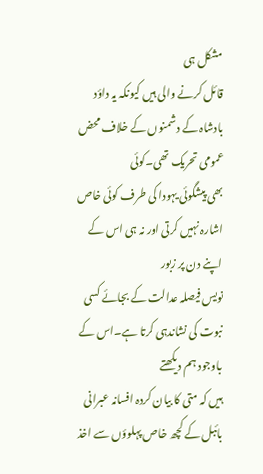مشکل ہی
قائل کرنے والی ہیں کیونکہ یہ داؤد بادشاہ کے دشمنوں کے خلاف محض عمومی تحریک تھی۔کوئی
بھی پیشگوئی یہودا کی طرف کوئی خاص اشارہ نہیں کرتی اور نہ ہی اس کے اپنے دن پر زبور
نویس فیصلہ عدالت کے بجائے کسی نبوت کی نشاندہی کرتا ہے۔اس کے باوجود ہم دیکھتے
ہیں کہ متی کا بیان کردہ افسانہ عبرانی بائبل کے کچھ خاص پہلوؤں سے اخذ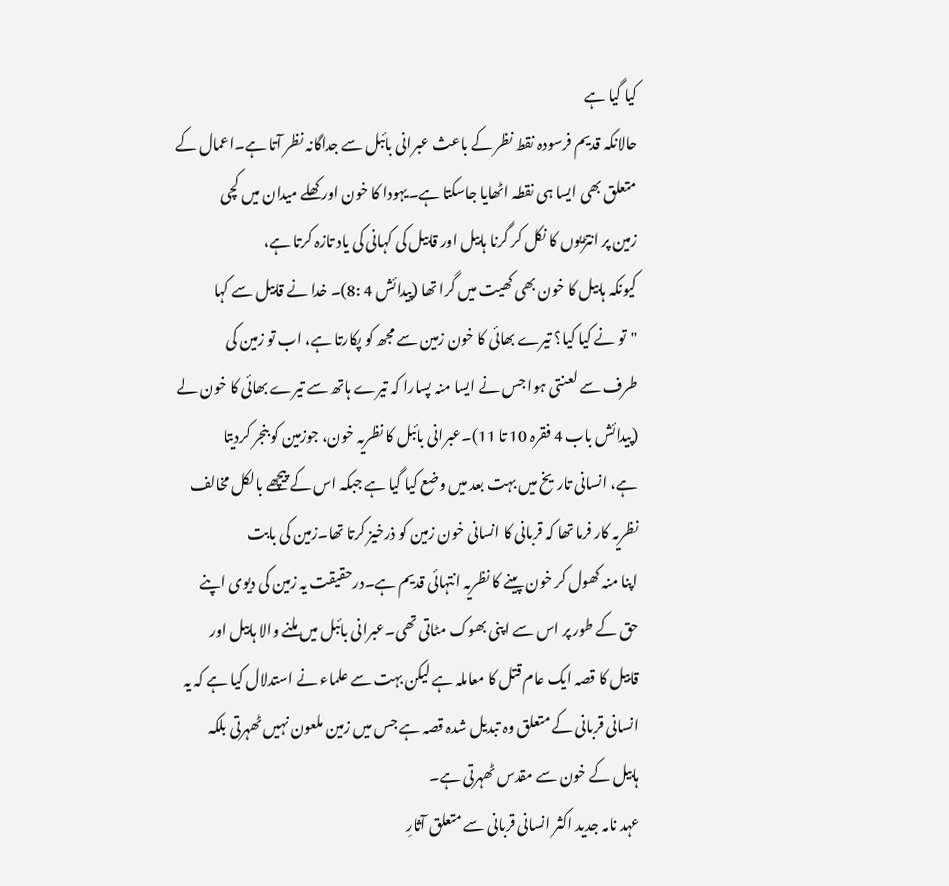کیا گیا ہے
حالانکہ قدیم فرسودہ نقط نظر کے باعث عبرانی بائبل سے جداگانہ نظر آتا ہے۔اعمال کے
متعلق بھی ایسا ہی نقطہ اٹھایا جاسکتا ہے۔یہودا کا خون اور کھلے میدان میں کچی
زمین پر انتڑیوں کا نکل کر گرنا ہابیل اور قابیل کی کہانی کی یاد تازہ کرتا ہے،
کیونکہ ہابیل کا خون بھی کھیت میں گرا تھا (پیدائش 4 :8)۔ خدا نے قابیل سے کہا
"تو نے کیا کیا؟ تیرے بھائی کا خون زمین سے مجھ کو پکارتا ہے، اب تو زمین کی
طرف سے لعنتی ہوا جس نے ایسا منہ پسارا کہ تیرے ہاتھ سے تیرے بھائی کا خون لے
(پیدائش باب 4 فقرہ 10 تا 11)۔عبرانی بائبل کا نظریہ خون، جوزمین کو بنجر کردیتا
ہے، انسانی تاریخ میں بہت بعد میں وضع کیا گیا ہے جبکہ اس کے پیچھے بالکل مخالف
نظریہ کار فرما تھا کہ قربانی کا انسانی خون زمین کو ذرخیز کرتا تھا۔زمین کی بابت
اپنا منہ کھول کر خون پینے کا نظریہ انتہائی قدیم ہے۔درحقیقت یہ زمین کی دیوی اپنے
حق کے طور پر اس سے اپنی بھوک مٹاتی تھی۔عبرانی بائبل میں ملنے والا ہابیل اور
قابیل کا قصہ ایک عام قتل کا معاملہ ہے لیکن بہت سے علماء نے استدلال کیا ہے کہ یہ
انسانی قربانی کے متعلق وہ تبدیل شدہ قصہ ہے جس میں زمین ملعون نہیں ٹھہرتی بلکہ
ہابیل کے خون سے مقدس ٹھہرتی ہے۔
عہد نامہ جدید اکثر انسانی قربانی سے متعلق آثارِ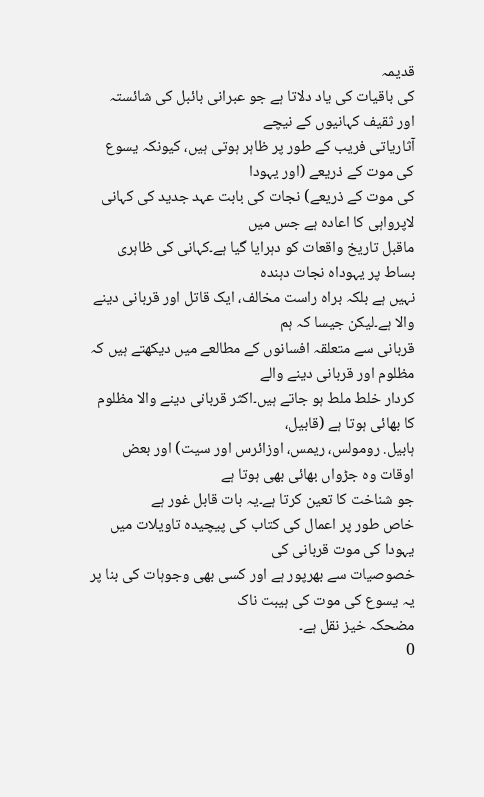قدیمہ
کی باقیات کی یاد دلاتا ہے جو عبرانی بائبل کی شائستہ اور ثقیف کہانیوں کے نیچے
آثاریاتی فریب کے طور پر ظاہر ہوتی ہیں، کیونکہ یسوع کی موت کے ذریعے (اور یہودا
کی موت کے ذریعے) نجات کی بابت عہد جدید کی کہانی لاپرواہی کا اعادہ ہے جس میں
ماقبل تاریخ واقعات کو دہرایا گیا ہے۔کہانی کی ظاہری بساط پر یہوداہ نجات دہندہ
نہیں ہے بلکہ براہ راست مخالف، ایک قاتل اور قربانی دینے والا ہے۔لیکن جیسا کہ ہم
قربانی سے متعلقہ افسانوں کے مطالعے میں دیکھتے ہیں کہ مظلوم اور قربانی دینے والے
کردار خلط ملط ہو جاتے ہیں۔اکثر قربانی دینے والا مظلوم کا بھائی ہوتا ہے (قابیل،
ہابیل. رومولس، ریمس، اوزائرس اور سیت) اور بعض اوقات وہ جڑواں بھائی بھی ہوتا ہے
جو شناخت کا تعین کرتا ہے۔یہ بات قابل غور ہے
خاص طور پر اعمال کی کتاب کی پیچیدہ تاویلات میں یہودا کی موت قربانی کی
خصوصیات سے بھرپور ہے اور کسی بھی وجوہات کی بنا پر یہ یسوع کی موت کی ہیبت ناک
مضحکہ خیز نقل ہے۔
0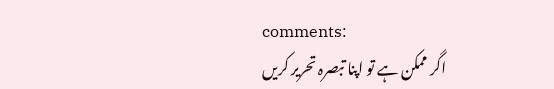comments:
اگر ممکن ہے تو اپنا تبصرہ تحریر کریں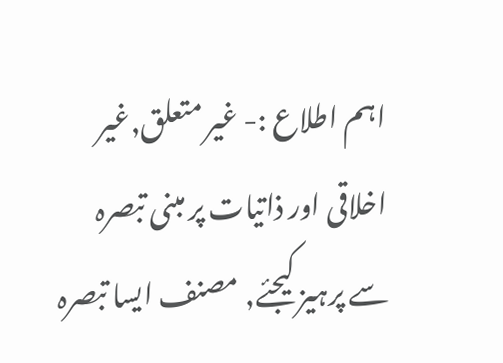اہم اطلاع :- غیر متعلق,غیر اخلاقی اور ذاتیات پر مبنی تبصرہ سے پرہیز کیجئے, مصنف ایسا تبصرہ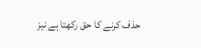حذف کرنے کا حق رکھتا ہے نیز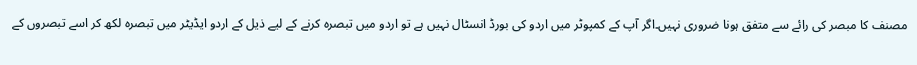مصنف کا مبصر کی رائے سے متفق ہونا ضروری نہیں۔اگر آپ کے کمپوٹر میں اردو کی بورڈ انسٹال نہیں ہے تو اردو میں تبصرہ کرنے کے لیے ذیل کے اردو ایڈیٹر میں تبصرہ لکھ کر اسے تبصروں کے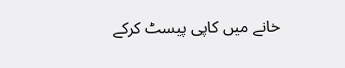خانے میں کاپی پیسٹ کرکے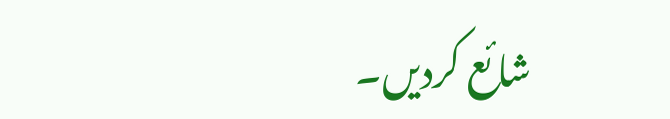شائع کردیں۔